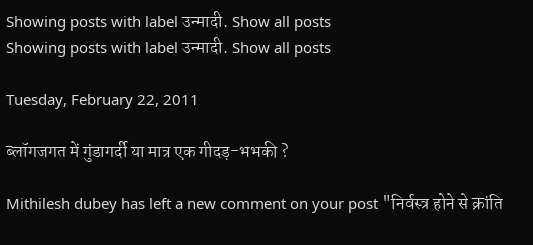Showing posts with label उन्मादी. Show all posts
Showing posts with label उन्मादी. Show all posts

Tuesday, February 22, 2011

ब्लॉगजगत में गुंडागर्दी या मात्र एक गीदड़-भभकी ?

Mithilesh dubey has left a new comment on your post "निर्वस्त्र होने से क्रांति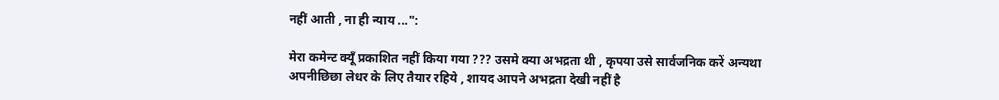नहीं आती , ना ही न्याय ...":

मेरा कमेन्ट क्यूँ प्रकाशित नहीं किया गया ??? उसमे क्या अभद्रता थी , कृपया उसे सार्वजनिक करें अन्यथा अपनीछिछा लेधर के लिए तैयार रहिये , शायद आपने अभद्रता देखी नहीं है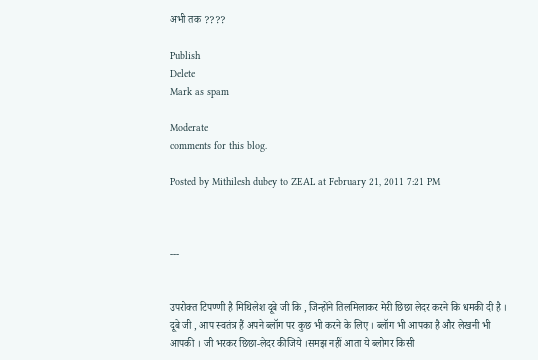अभी तक ????

Publish
Delete
Mark as spam

Moderate
comments for this blog.

Posted by Mithilesh dubey to ZEAL at February 21, 2011 7:21 PM



---


उपरोक्त टिपण्णी है मिथिलेश दूबे जी कि , जिन्होंने तिलमिलाकर मेरी छिछा लेदर करने कि धमकी दी है । दूबे जी , आप स्वतंत्र हैं अपने ब्लॉग पर कुछ भी करने के लिए । ब्लॉग भी आपका है और लेखनी भी आपकी । जी भरकर छिछा-लेदर कीजिये ।समझ नहीं आता ये ब्लोगर किसी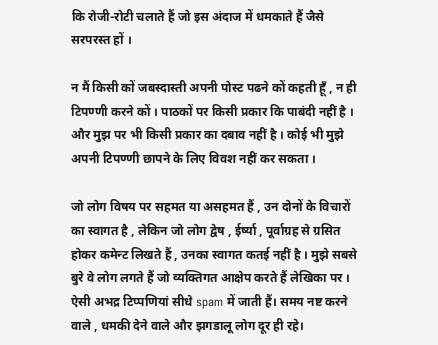कि रोजी-रोटी चलाते हैं जो इस अंदाज में धमकाते हैं जैसे सरपरस्त हों ।

न मैं किसी कों जबस्दास्ती अपनी पोस्ट पढने कों कहती हूँ , न ही टिपण्णी करने कों । पाठकों पर किसी प्रकार कि पाबंदी नहीं है । और मुझ पर भी किसी प्रकार का दबाव नहीं है । कोई भी मुझे अपनी टिपण्णी छापने के लिए विवश नहीं कर सकता ।

जो लोग विषय पर सहमत या असहमत हैं , उन दोनों के विचारों का स्वागत है , लेकिन जो लोग द्वेष , ईर्ष्या , पूर्वाग्रह से ग्रसित होकर कमेन्ट लिखते हैं , उनका स्वागत कतई नहीं है । मुझे सबसे बुरे वे लोग लगते हैं जो व्यक्तिगत आक्षेप करते हैं लेखिका पर । ऐसी अभद्र टिप्पणियां सीधे spam में जाती हैं। समय नष्ट करने वाले , धमकी देने वाले और झगडालू लोग दूर ही रहे।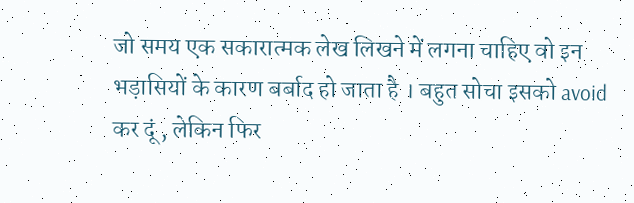जो समय एक सकारात्मक लेख लिखने में लगना चाहिए वो इन भड़ासियों के कारण बर्बाद हो जाता है । बहुत सोचा इसको avoid कर दूं , लेकिन फिर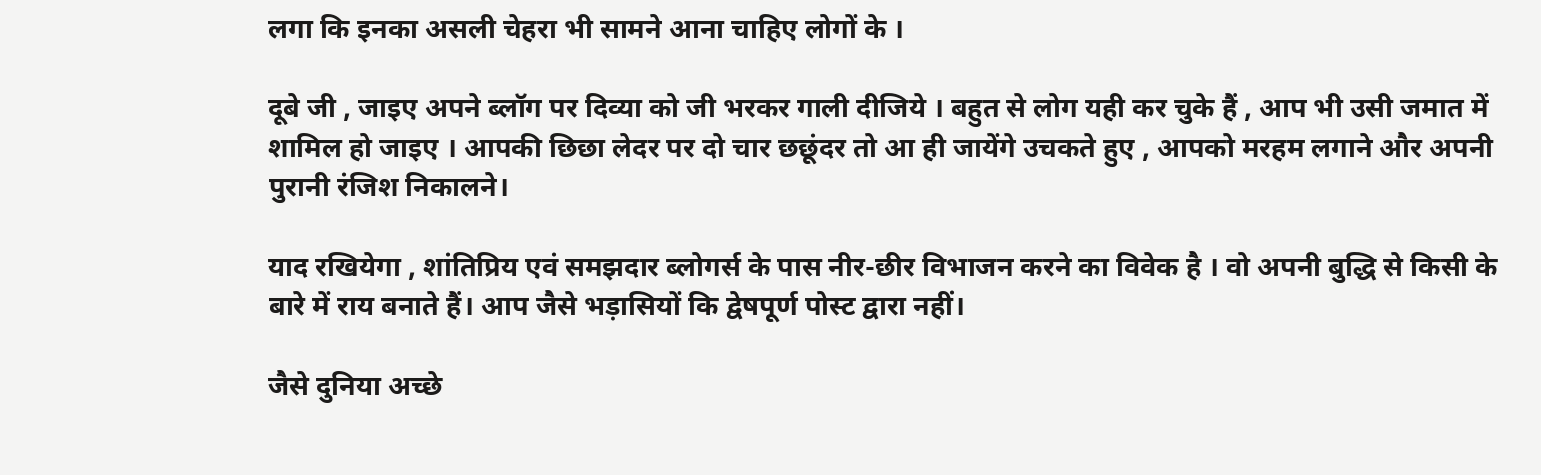लगा कि इनका असली चेहरा भी सामने आना चाहिए लोगों के ।

दूबे जी , जाइए अपने ब्लॉग पर दिव्या को जी भरकर गाली दीजिये । बहुत से लोग यही कर चुके हैं , आप भी उसी जमात में शामिल हो जाइए । आपकी छिछा लेदर पर दो चार छछूंदर तो आ ही जायेंगे उचकते हुए , आपको मरहम लगाने और अपनी पुरानी रंजिश निकालने।

याद रखियेगा , शांतिप्रिय एवं समझदार ब्लोगर्स के पास नीर-छीर विभाजन करने का विवेक है । वो अपनी बुद्धि से किसी के बारे में राय बनाते हैं। आप जैसे भड़ासियों कि द्वेषपूर्ण पोस्ट द्वारा नहीं।

जैसे दुनिया अच्छे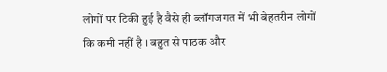लोगों पर टिकी हुई है वैसे ही ब्लॉगजगत में भी बेहतरीन लोगों कि कमी नहीं है । बहुत से पाठक और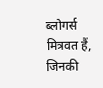ब्लोगर्स मित्रवत हैं, जिनकी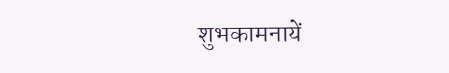शुभकामनायें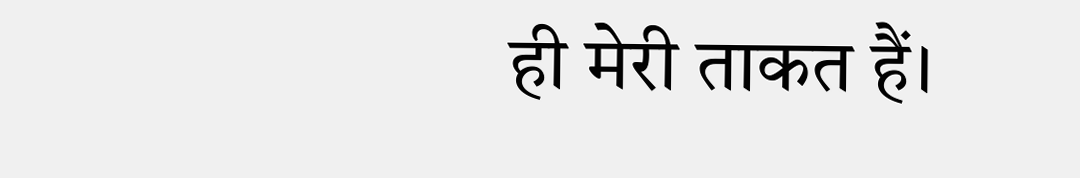ही मेरी ताकत हैं।